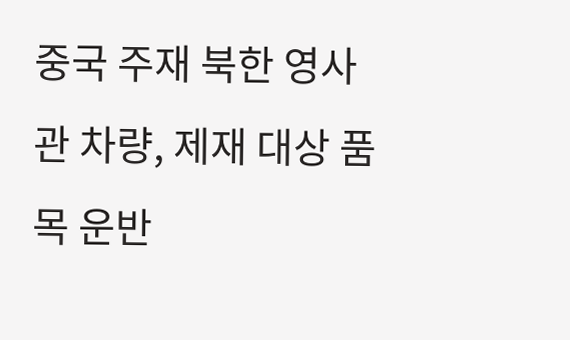중국 주재 북한 영사관 차량, 제재 대상 품목 운반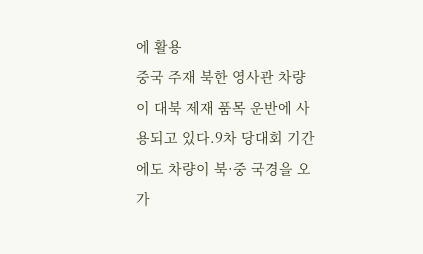에 활용
중국 주재 북한 영사관 차량이 대북 제재 품목 운반에 사용되고 있다.9차 당대회 기간에도 차량이 북·중 국경을 오가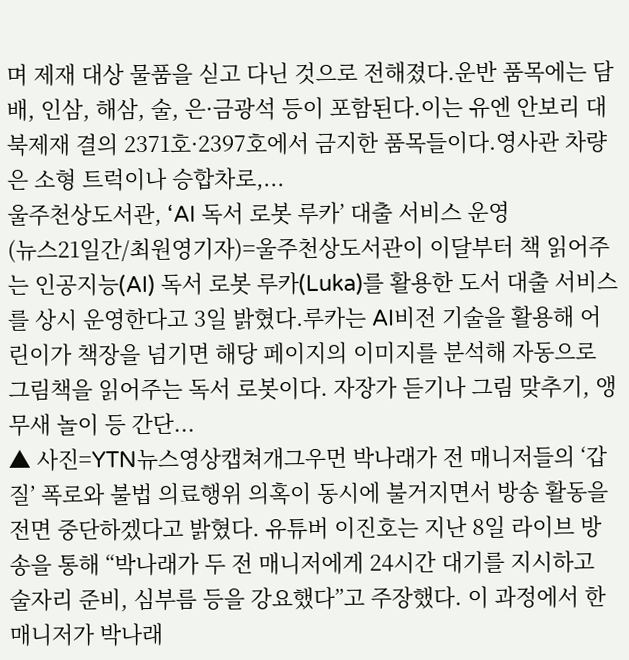며 제재 대상 물품을 싣고 다닌 것으로 전해졌다.운반 품목에는 담배, 인삼, 해삼, 술, 은·금광석 등이 포함된다.이는 유엔 안보리 대북제재 결의 2371호·2397호에서 금지한 품목들이다.영사관 차량은 소형 트럭이나 승합차로,...
울주천상도서관, ‘AI 독서 로봇 루카’ 대출 서비스 운영
(뉴스21일간/최원영기자)=울주천상도서관이 이달부터 책 읽어주는 인공지능(AI) 독서 로봇 루카(Luka)를 활용한 도서 대출 서비스를 상시 운영한다고 3일 밝혔다.루카는 AI비전 기술을 활용해 어린이가 책장을 넘기면 해당 페이지의 이미지를 분석해 자동으로 그림책을 읽어주는 독서 로봇이다. 자장가 듣기나 그림 맞추기, 앵무새 놀이 등 간단...
▲ 사진=YTN뉴스영상캡쳐개그우먼 박나래가 전 매니저들의 ‘갑질’ 폭로와 불법 의료행위 의혹이 동시에 불거지면서 방송 활동을 전면 중단하겠다고 밝혔다. 유튜버 이진호는 지난 8일 라이브 방송을 통해 “박나래가 두 전 매니저에게 24시간 대기를 지시하고 술자리 준비, 심부름 등을 강요했다”고 주장했다. 이 과정에서 한 매니저가 박나래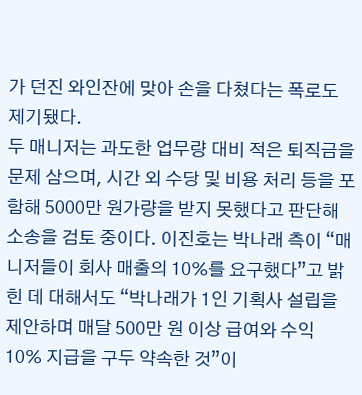가 던진 와인잔에 맞아 손을 다쳤다는 폭로도 제기됐다.
두 매니저는 과도한 업무량 대비 적은 퇴직금을 문제 삼으며, 시간 외 수당 및 비용 처리 등을 포함해 5000만 원가량을 받지 못했다고 판단해 소송을 검토 중이다. 이진호는 박나래 측이 “매니저들이 회사 매출의 10%를 요구했다”고 밝힌 데 대해서도 “박나래가 1인 기획사 설립을 제안하며 매달 500만 원 이상 급여와 수익 10% 지급을 구두 약속한 것”이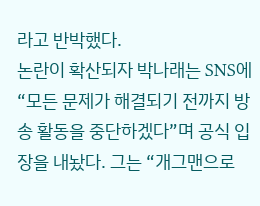라고 반박했다.
논란이 확산되자 박나래는 SNS에 “모든 문제가 해결되기 전까지 방송 활동을 중단하겠다”며 공식 입장을 내놨다. 그는 “개그맨으로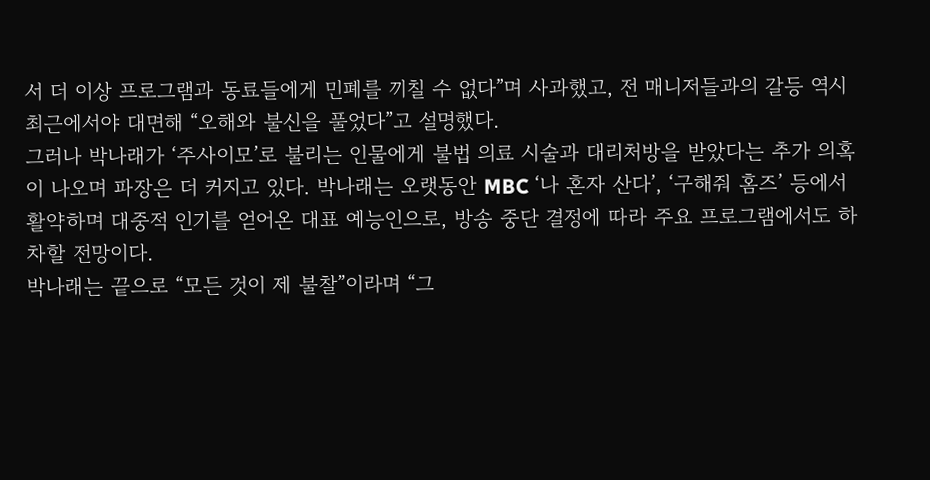서 더 이상 프로그램과 동료들에게 민폐를 끼칠 수 없다”며 사과했고, 전 매니저들과의 갈등 역시 최근에서야 대면해 “오해와 불신을 풀었다”고 설명했다.
그러나 박나래가 ‘주사이모’로 불리는 인물에게 불법 의료 시술과 대리처방을 받았다는 추가 의혹이 나오며 파장은 더 커지고 있다. 박나래는 오랫동안 MBC ‘나 혼자 산다’, ‘구해줘 홈즈’ 등에서 활약하며 대중적 인기를 얻어온 대표 예능인으로, 방송 중단 결정에 따라 주요 프로그램에서도 하차할 전망이다.
박나래는 끝으로 “모든 것이 제 불찰”이라며 “그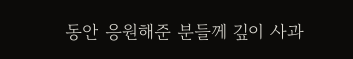동안 응원해준 분들께 깊이 사과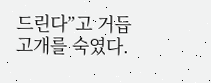드린다”고 거듭 고개를 숙였다.